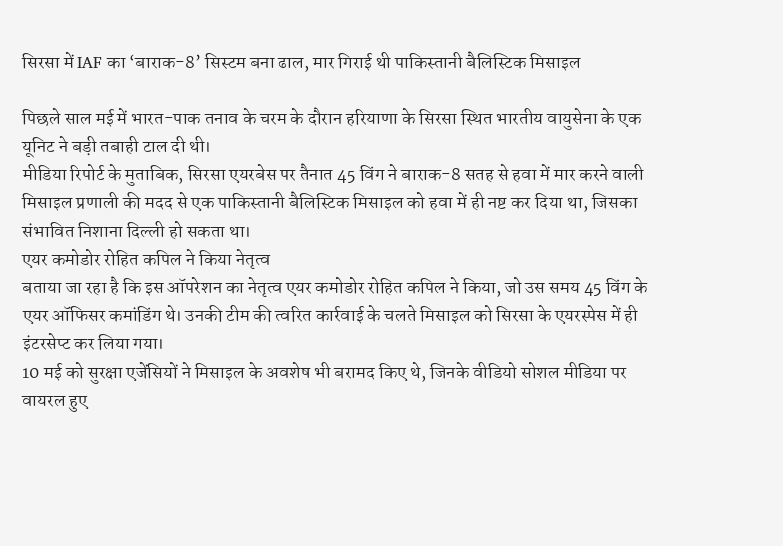सिरसा में IAF का ‘बाराक-8’ सिस्टम बना ढाल, मार गिराई थी पाकिस्तानी बैलिस्टिक मिसाइल

पिछले साल मई में भारत-पाक तनाव के चरम के दौरान हरियाणा के सिरसा स्थित भारतीय वायुसेना के एक यूनिट ने बड़ी तबाही टाल दी थी।
मीडिया रिपोर्ट के मुताबिक, सिरसा एयरबेस पर तैनात 45 विंग ने बाराक-8 सतह से हवा में मार करने वाली मिसाइल प्रणाली की मदद से एक पाकिस्तानी बैलिस्टिक मिसाइल को हवा में ही नष्ट कर दिया था, जिसका संभावित निशाना दिल्ली हो सकता था।
एयर कमोडोर रोहित कपिल ने किया नेतृत्व
बताया जा रहा है कि इस ऑपरेशन का नेतृत्व एयर कमोडोर रोहित कपिल ने किया, जो उस समय 45 विंग के एयर ऑफिसर कमांडिंग थे। उनकी टीम की त्वरित कार्रवाई के चलते मिसाइल को सिरसा के एयरस्पेस में ही इंटरसेप्ट कर लिया गया।
10 मई को सुरक्षा एजेंसियों ने मिसाइल के अवशेष भी बरामद किए थे, जिनके वीडियो सोशल मीडिया पर वायरल हुए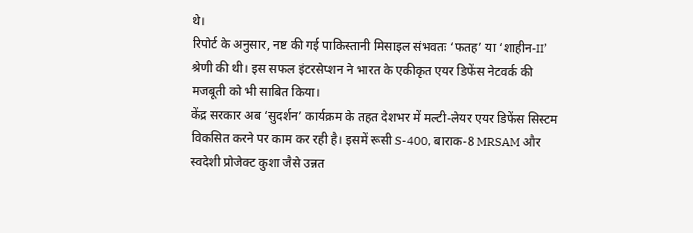थे।
रिपोर्ट के अनुसार, नष्ट की गई पाकिस्तानी मिसाइल संभवतः ‘फतह’ या ‘शाहीन-II’ श्रेणी की थी। इस सफल इंटरसेप्शन ने भारत के एकीकृत एयर डिफेंस नेटवर्क की मजबूती को भी साबित किया।
केंद्र सरकार अब ‘सुदर्शन’ कार्यक्रम के तहत देशभर में मल्टी-लेयर एयर डिफेंस सिस्टम विकसित करने पर काम कर रही है। इसमें रूसी S-400, बाराक-8 MRSAM और स्वदेशी प्रोजेक्ट कुशा जैसे उन्नत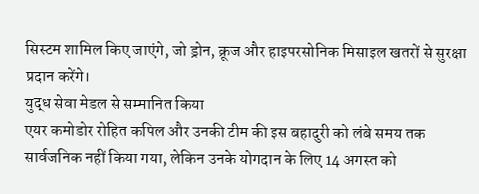सिस्टम शामिल किए जाएंगे, जो ड्रोन, क्रूज और हाइपरसोनिक मिसाइल खतरों से सुरक्षा प्रदान करेंगे।
युद्ध सेवा मेडल से सम्मानित किया
एयर कमोडोर रोहित कपिल और उनकी टीम की इस बहादुरी को लंबे समय तक सार्वजनिक नहीं किया गया, लेकिन उनके योगदान के लिए 14 अगस्त को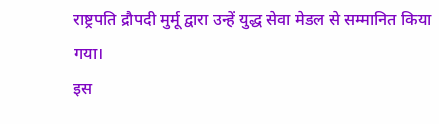राष्ट्रपति द्रौपदी मुर्मू द्वारा उन्हें युद्ध सेवा मेडल से सम्मानित किया गया।
इस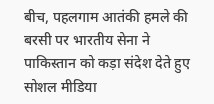बीच, पहलगाम आतंकी हमले की बरसी पर भारतीय सेना ने पाकिस्तान को कड़ा संदेश देते हुए सोशल मीडिया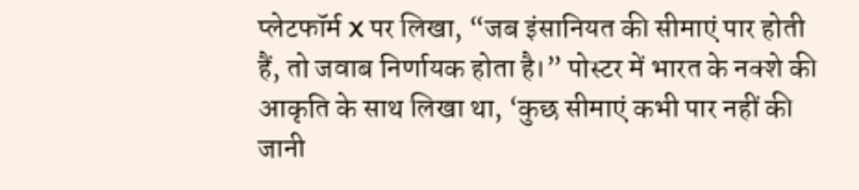प्लेटफॉर्म X पर लिखा, “जब इंसानियत की सीमाएं पार होती हैं, तो जवाब निर्णायक होता है।” पोस्टर में भारत के नक्शे की आकृति के साथ लिखा था, ‘कुछ सीमाएं कभी पार नहीं की जानी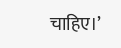चाहिए।’